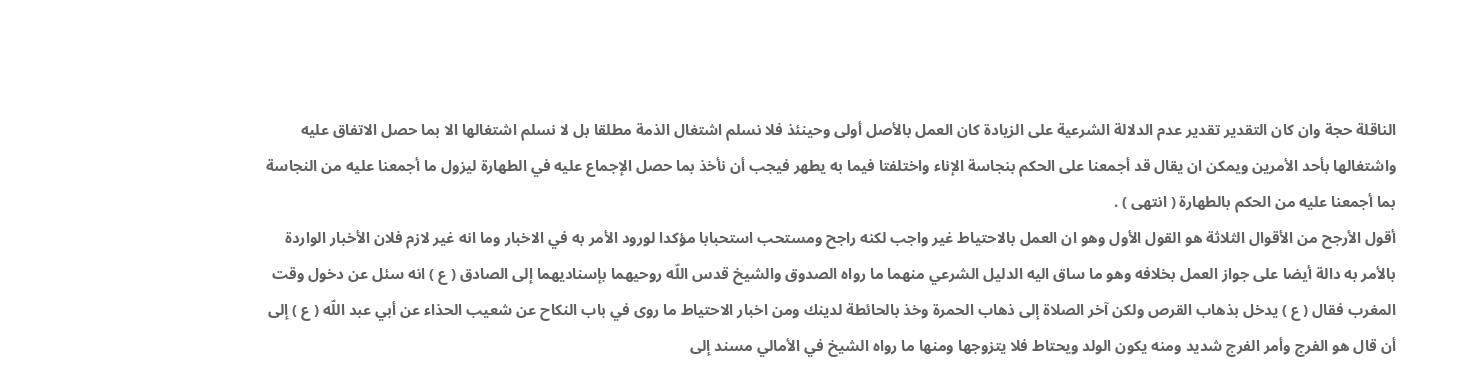الناقلة حجة وان كان التقدير تقدير عدم الدلالة الشرعية على الزيادة كان العمل بالأصل أولى وحينئذ فلا نسلم اشتغال الذمة مطلقا بل لا نسلم اشتغالها الا بما حصل الاتفاق عليه واشتغالها بأحد الأمرين ويمكن ان يقال قد أجمعنا على الحكم بنجاسة الإناء واختلفتا فيما به يطهر فيجب أن نأخذ بما حصل الإجماع عليه في الطهارة ليزول ما أجمعنا عليه من النجاسة بما أجمعنا عليه من الحكم بالطهارة ( انتهى ) .
أقول الأرجح من الأقوال الثلاثة هو القول الأول وهو ان العمل بالاحتياط غير واجب لكنه راجح ومستحب استحبابا مؤكدا لورود الأمر به في الاخبار وما انه غير لازم فلان الأخبار الواردة بالأمر به دالة أيضا على جواز العمل بخلافه وهو ما ساق اليه الدليل الشرعي منهما ما رواه الصدوق والشيخ قدس اللّه روحيهما بإسناديهما إلى الصادق ( ع ) انه سئل عن دخول وقت المغرب فقال ( ع ) يدخل بذهاب القرص ولكن آخر الصلاة إلى ذهاب الحمرة وخذ بالحائطة لدينك ومن اخبار الاحتياط ما روى في باب النكاح عن شعيب الحذاء عن أبي عبد اللّه ( ع ) إلى أن قال هو الفرج وأمر الفرج شديد ومنه يكون الولد ويحتاط فلا يتزوجها ومنها ما رواه الشيخ في الأمالي مسند إلى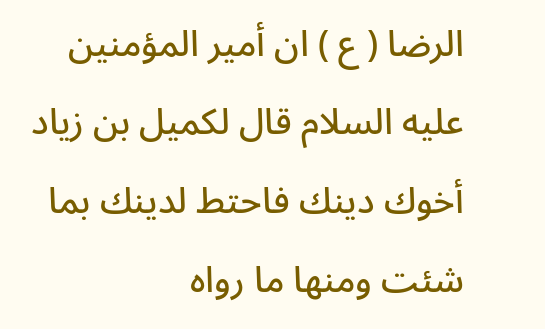الرضا ( ع ) ان أمير المؤمنين عليه السلام قال لكميل بن زياد أخوك دينك فاحتط لدينك بما شئت ومنها ما رواه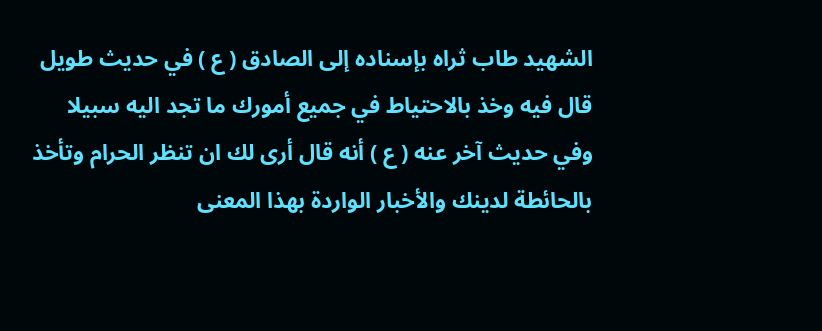الشهيد طاب ثراه بإسناده إلى الصادق ( ع ) في حديث طويل قال فيه وخذ بالاحتياط في جميع أمورك ما تجد اليه سبيلا وفي حديث آخر عنه ( ع ) أنه قال أرى لك ان تنظر الحرام وتأخذ بالحائطة لدينك والأخبار الواردة بهذا المعنى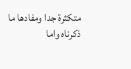متكثرة جدا ومفادها ما ذكرناه واما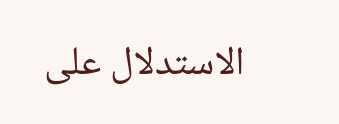الاستدلال على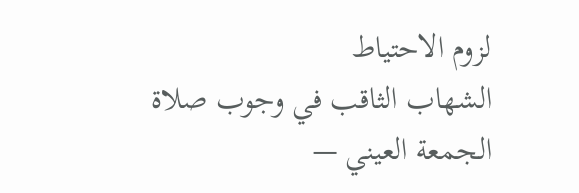لزوم الاحتياط
الشهاب الثاقب في وجوب صلاة الجمعة العيني —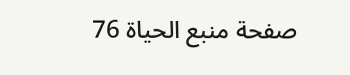صفحة منبع الحياة 76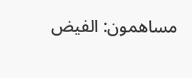مساهمون: الفيض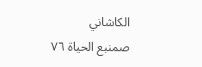الكاشاني
صمنبع الحياة ٧٦